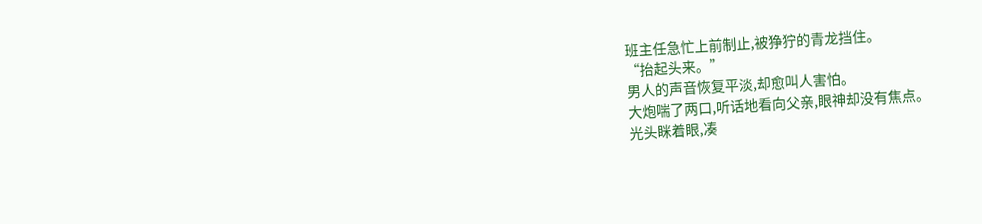班主任急忙上前制止,被狰狞的青龙挡住。
“抬起头来。”
男人的声音恢复平淡,却愈叫人害怕。
大炮喘了两口,听话地看向父亲,眼神却没有焦点。
光头眯着眼,凑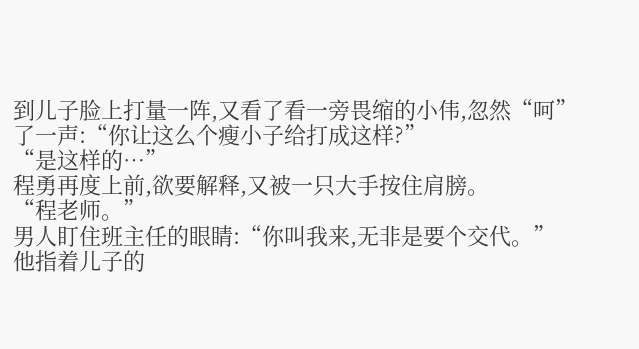到儿子脸上打量一阵,又看了看一旁畏缩的小伟,忽然“呵”了一声:“你让这么个瘦小子给打成这样?”
“是这样的…”
程勇再度上前,欲要解释,又被一只大手按住肩膀。
“程老师。”
男人盯住班主任的眼睛:“你叫我来,无非是要个交代。”
他指着儿子的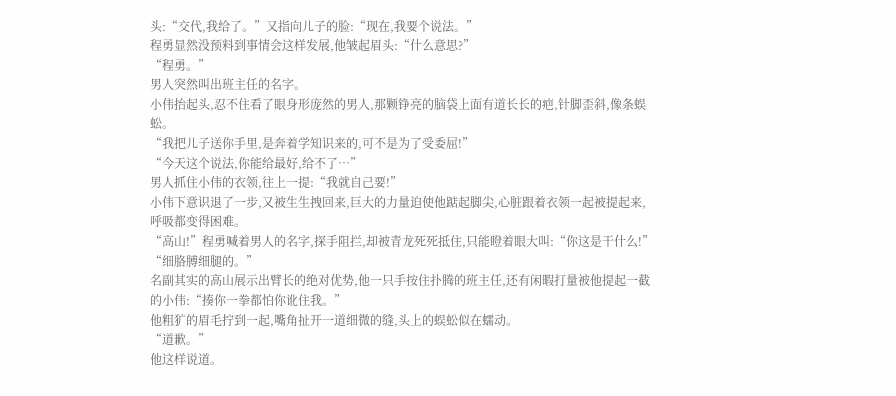头:“交代,我给了。”又指向儿子的脸:“现在,我要个说法。”
程勇显然没预料到事情会这样发展,他皱起眉头:“什么意思?”
“程勇。”
男人突然叫出班主任的名字。
小伟抬起头,忍不住看了眼身形庞然的男人,那颗铮亮的脑袋上面有道长长的疤,针脚歪斜,像条蜈蚣。
“我把儿子送你手里,是奔着学知识来的,可不是为了受委屈!”
“今天这个说法,你能给最好,给不了…”
男人抓住小伟的衣领,往上一提:“我就自己要!”
小伟下意识退了一步,又被生生拽回来,巨大的力量迫使他踮起脚尖,心脏跟着衣领一起被提起来,呼吸都变得困难。
“高山!”程勇喊着男人的名字,探手阻拦,却被青龙死死抵住,只能瞪着眼大叫:“你这是干什么!”
“细胳膊细腿的。”
名副其实的高山展示出臂长的绝对优势,他一只手按住扑腾的班主任,还有闲暇打量被他提起一截的小伟:“揍你一拳都怕你讹住我。”
他粗犷的眉毛拧到一起,嘴角扯开一道细微的缝,头上的蜈蚣似在蠕动。
“道歉。”
他这样说道。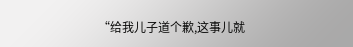“给我儿子道个歉,这事儿就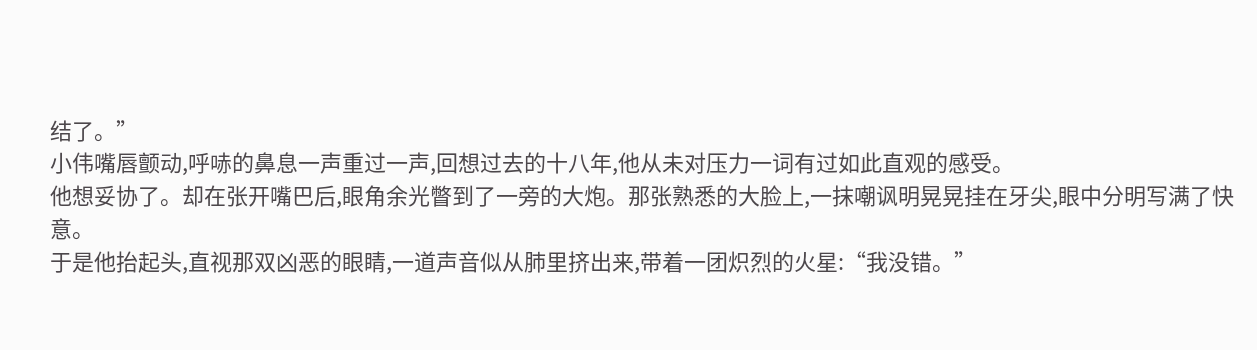结了。”
小伟嘴唇颤动,呼哧的鼻息一声重过一声,回想过去的十八年,他从未对压力一词有过如此直观的感受。
他想妥协了。却在张开嘴巴后,眼角余光瞥到了一旁的大炮。那张熟悉的大脸上,一抹嘲讽明晃晃挂在牙尖,眼中分明写满了快意。
于是他抬起头,直视那双凶恶的眼睛,一道声音似从肺里挤出来,带着一团炽烈的火星:“我没错。”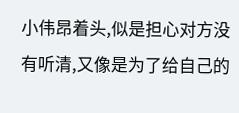小伟昂着头,似是担心对方没有听清,又像是为了给自己的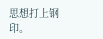思想打上钢印。